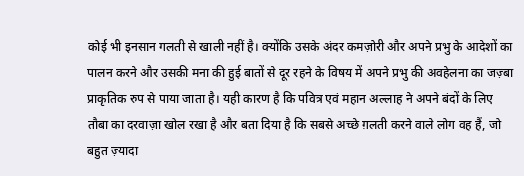कोई भी इनसान गलती से खाली नहीं है। क्योंकि उसके अंदर कमज़ोरी और अपने प्रभु के आदेशों का पालन करने और उसकी मना की हुई बातों से दूर रहने के विषय में अपने प्रभु की अवहेलना का जज़्बा प्राकृतिक रुप से पाया जाता है। यही कारण है कि पवित्र एवं महान अल्लाह ने अपने बंदों के लिए तौबा का दरवाज़ा खोल रखा है और बता दिया है कि सबसे अच्छे ग़लती करने वाले लोग वह हैं, जो बहुत ज़्यादा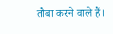तौबा करने वाले हैं।